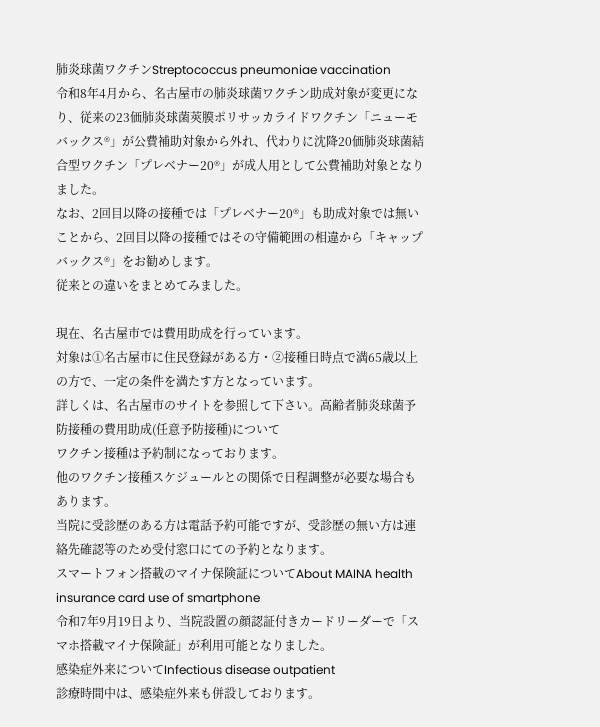肺炎球菌ワクチンStreptococcus pneumoniae vaccination
令和8年4月から、名古屋市の肺炎球菌ワクチン助成対象が変更になり、従来の23価肺炎球菌莢膜ポリサッカライドワクチン「ニューモバックス®」が公費補助対象から外れ、代わりに沈降20価肺炎球菌結合型ワクチン「プレベナー20®」が成人用として公費補助対象となりました。
なお、2回目以降の接種では「プレベナー20®」も助成対象では無いことから、2回目以降の接種ではその守備範囲の相違から「キャップバックス®」をお勧めします。
従来との違いをまとめてみました。

現在、名古屋市では費用助成を行っています。
対象は①名古屋市に住民登録がある方・②接種日時点で満65歳以上の方で、一定の条件を満たす方となっています。
詳しくは、名古屋市のサイトを参照して下さい。高齢者肺炎球菌予防接種の費用助成(任意予防接種)について
ワクチン接種は予約制になっております。
他のワクチン接種スケジュールとの関係で日程調整が必要な場合もあります。
当院に受診歴のある方は電話予約可能ですが、受診歴の無い方は連絡先確認等のため受付窓口にての予約となります。
スマートフォン搭載のマイナ保険証についてAbout MAINA health insurance card use of smartphone
令和7年9月19日より、当院設置の顔認証付きカードリーダーで「スマホ搭載マイナ保険証」が利用可能となりました。
感染症外来についてInfectious disease outpatient
診療時間中は、感染症外来も併設しております。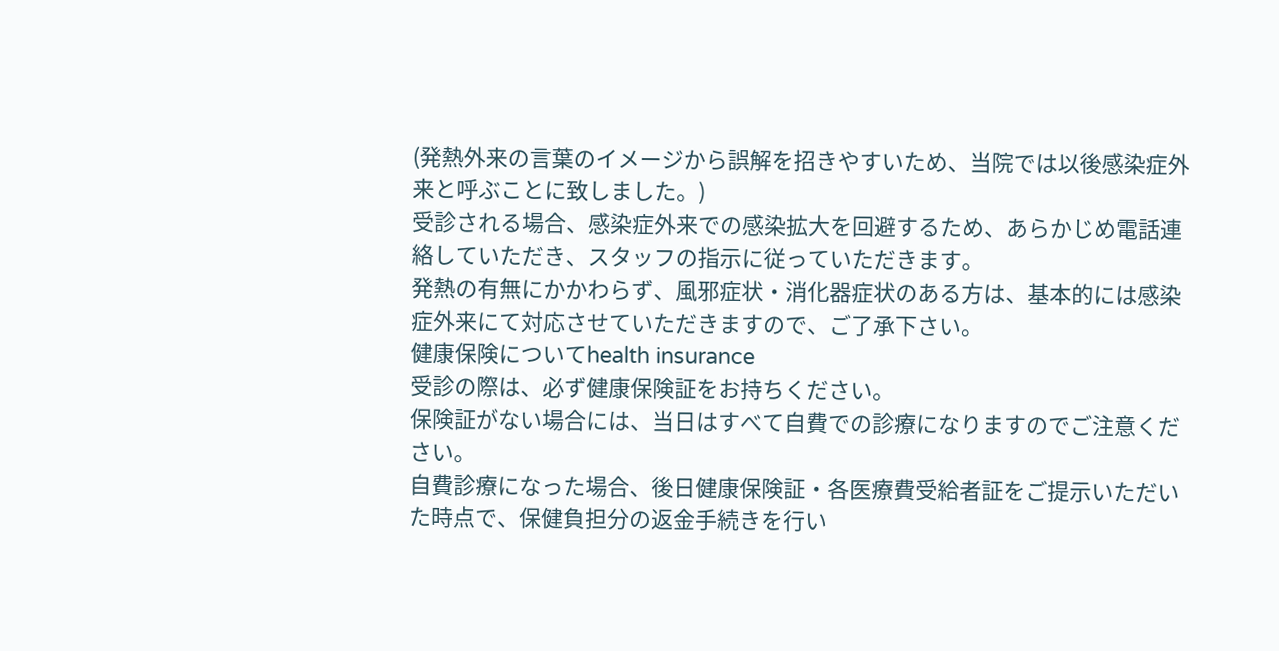(発熱外来の言葉のイメージから誤解を招きやすいため、当院では以後感染症外来と呼ぶことに致しました。)
受診される場合、感染症外来での感染拡大を回避するため、あらかじめ電話連絡していただき、スタッフの指示に従っていただきます。
発熱の有無にかかわらず、風邪症状・消化器症状のある方は、基本的には感染症外来にて対応させていただきますので、ご了承下さい。
健康保険についてhealth insurance
受診の際は、必ず健康保険証をお持ちください。
保険証がない場合には、当日はすべて自費での診療になりますのでご注意ください。
自費診療になった場合、後日健康保険証・各医療費受給者証をご提示いただいた時点で、保健負担分の返金手続きを行い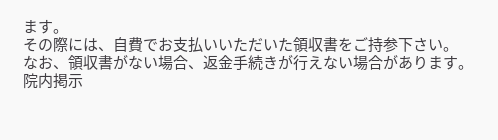ます。
その際には、自費でお支払いいただいた領収書をご持参下さい。
なお、領収書がない場合、返金手続きが行えない場合があります。
院内掲示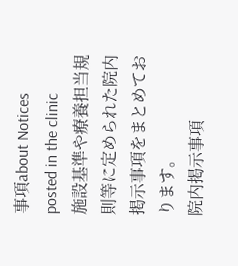事項about Notices posted in the clinic
施設基準や療養担当規則等に定められた院内掲示事項をまとめております。
院内掲示事項